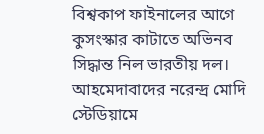বিশ্বকাপ ফাইনালের আগে কুসংস্কার কাটাতে অভিনব সিদ্ধান্ত নিল ভারতীয় দল। আহমেদাবাদের নরেন্দ্র মোদি স্টেডিয়ামে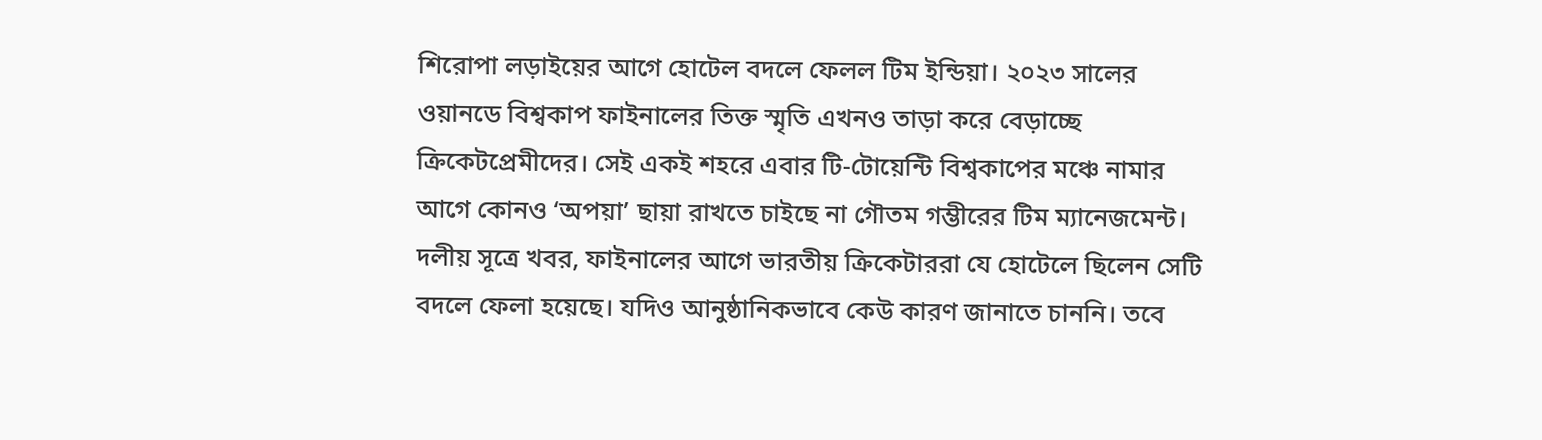শিরোপা লড়াইয়ের আগে হোটেল বদলে ফেলল টিম ইন্ডিয়া। ২০২৩ সালের ওয়ানডে বিশ্বকাপ ফাইনালের তিক্ত স্মৃতি এখনও তাড়া করে বেড়াচ্ছে ক্রিকেটপ্রেমীদের। সেই একই শহরে এবার টি-টোয়েন্টি বিশ্বকাপের মঞ্চে নামার আগে কোনও ‘অপয়া’ ছায়া রাখতে চাইছে না গৌতম গম্ভীরের টিম ম্যানেজমেন্ট।
দলীয় সূত্রে খবর, ফাইনালের আগে ভারতীয় ক্রিকেটাররা যে হোটেলে ছিলেন সেটি বদলে ফেলা হয়েছে। যদিও আনুষ্ঠানিকভাবে কেউ কারণ জানাতে চাননি। তবে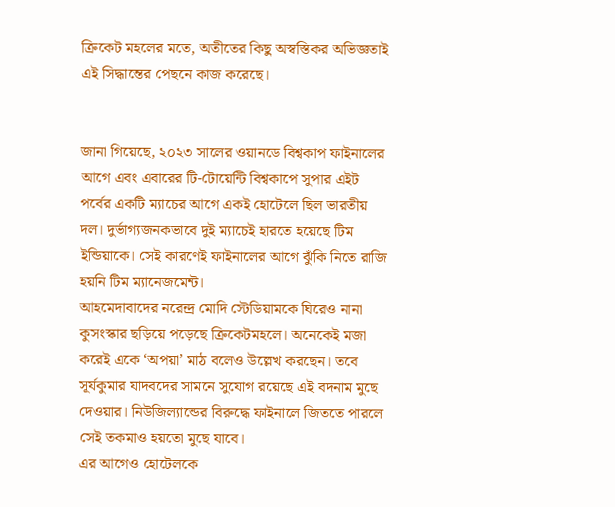ক্রিকেট মহলের মতে, অতীতের কিছু অস্বস্তিকর অভিজ্ঞতাই এই সিদ্ধান্তের পেছনে কাজ করেছে।


জানা গিয়েছে, ২০২৩ সালের ওয়ানডে বিশ্বকাপ ফাইনালের আগে এবং এবারের টি-টোয়েন্টি বিশ্বকাপে সুপার এইট পর্বের একটি ম্যাচের আগে একই হোটেলে ছিল ভারতীয় দল। দুর্ভাগ্যজনকভাবে দুই ম্যাচেই হারতে হয়েছে টিম ইন্ডিয়াকে। সেই কারণেই ফাইনালের আগে ঝুঁকি নিতে রাজি হয়নি টিম ম্যানেজমেন্ট।
আহমেদাবাদের নরেন্দ্র মোদি স্টেডিয়ামকে ঘিরেও নানা কুসংস্কার ছড়িয়ে পড়েছে ক্রিকেটমহলে। অনেকেই মজা করেই একে ‘অপয়া’ মাঠ বলেও উল্লেখ করছেন। তবে সূর্যকুমার যাদবদের সামনে সুযোগ রয়েছে এই বদনাম মুছে দেওয়ার। নিউজিল্যান্ডের বিরুদ্ধে ফাইনালে জিততে পারলে সেই তকমাও হয়তো মুছে যাবে।
এর আগেও হোটেলকে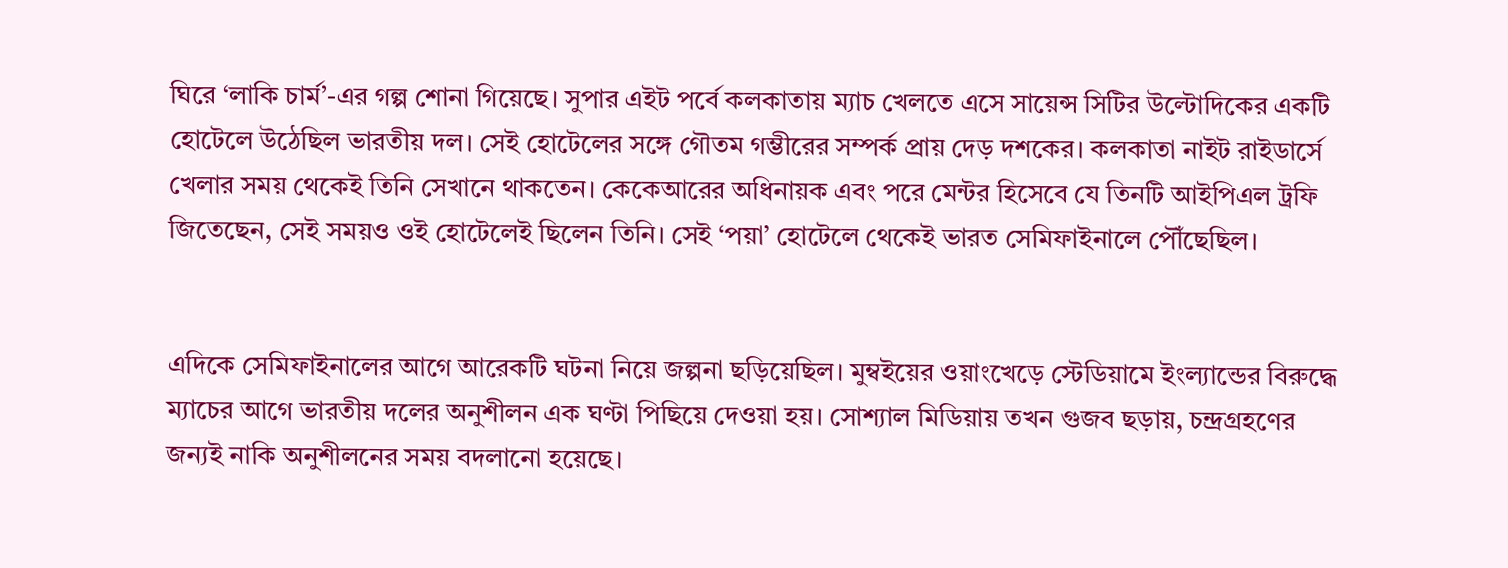ঘিরে ‘লাকি চার্ম’-এর গল্প শোনা গিয়েছে। সুপার এইট পর্বে কলকাতায় ম্যাচ খেলতে এসে সায়েন্স সিটির উল্টোদিকের একটি হোটেলে উঠেছিল ভারতীয় দল। সেই হোটেলের সঙ্গে গৌতম গম্ভীরের সম্পর্ক প্রায় দেড় দশকের। কলকাতা নাইট রাইডার্সে খেলার সময় থেকেই তিনি সেখানে থাকতেন। কেকেআরের অধিনায়ক এবং পরে মেন্টর হিসেবে যে তিনটি আইপিএল ট্রফি জিতেছেন, সেই সময়ও ওই হোটেলেই ছিলেন তিনি। সেই ‘পয়া’ হোটেলে থেকেই ভারত সেমিফাইনালে পৌঁছেছিল।


এদিকে সেমিফাইনালের আগে আরেকটি ঘটনা নিয়ে জল্পনা ছড়িয়েছিল। মুম্বইয়ের ওয়াংখেড়ে স্টেডিয়ামে ইংল্যান্ডের বিরুদ্ধে ম্যাচের আগে ভারতীয় দলের অনুশীলন এক ঘণ্টা পিছিয়ে দেওয়া হয়। সোশ্যাল মিডিয়ায় তখন গুজব ছড়ায়, চন্দ্রগ্রহণের জন্যই নাকি অনুশীলনের সময় বদলানো হয়েছে।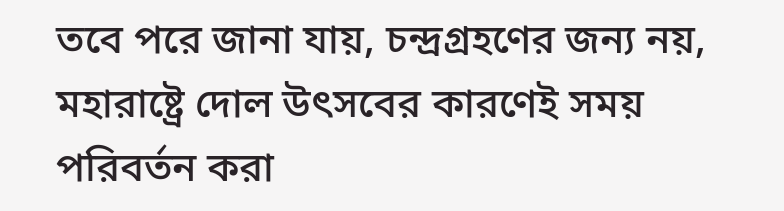তবে পরে জানা যায়, চন্দ্রগ্রহণের জন্য নয়, মহারাষ্ট্রে দোল উৎসবের কারণেই সময় পরিবর্তন করা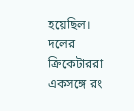হয়েছিল। দলের ক্রিকেটাররা একসঙ্গে রং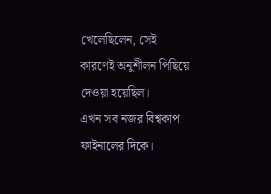খেলেছিলেন, সেই কারণেই অনুশীলন পিছিয়ে দেওয়া হয়েছিল।
এখন সব নজর বিশ্বকাপ ফাইনালের দিকে।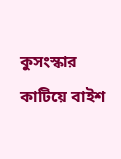কুসংস্কার কাটিয়ে বাইশ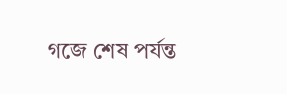গজে শেষ পর্যন্ত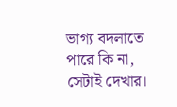ভাগ্য বদলাতে পারে কি না, সেটাই দেখার।